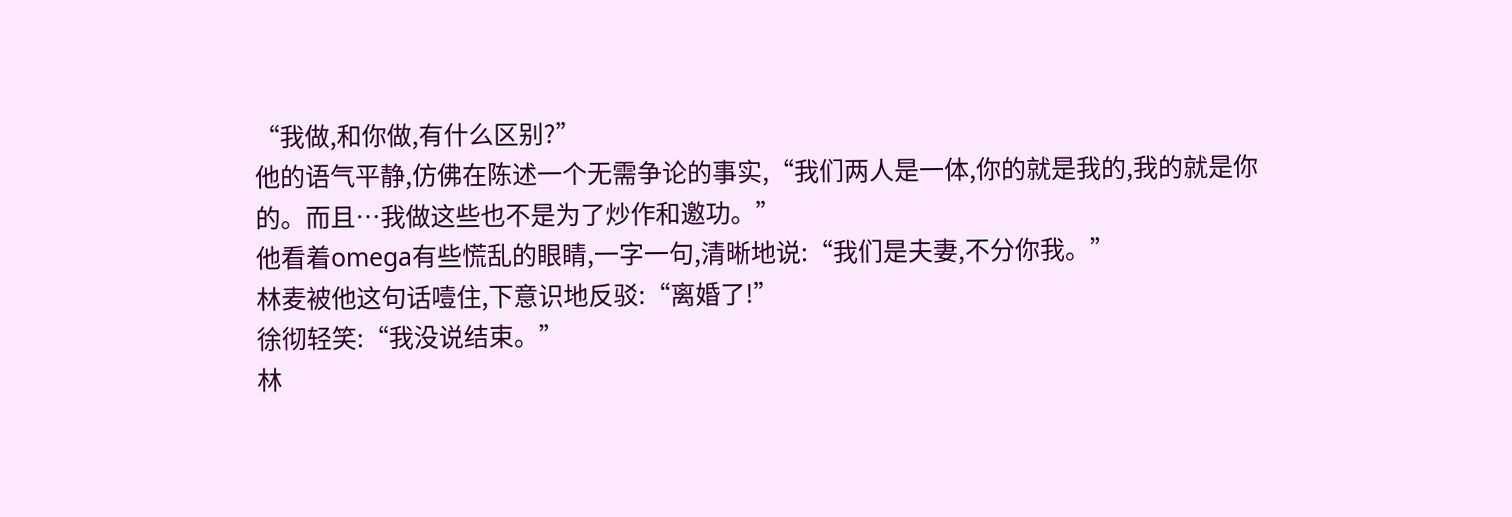“我做,和你做,有什么区别?”
他的语气平静,仿佛在陈述一个无需争论的事实,“我们两人是一体,你的就是我的,我的就是你的。而且…我做这些也不是为了炒作和邀功。”
他看着omega有些慌乱的眼睛,一字一句,清晰地说:“我们是夫妻,不分你我。”
林麦被他这句话噎住,下意识地反驳:“离婚了!”
徐彻轻笑:“我没说结束。”
林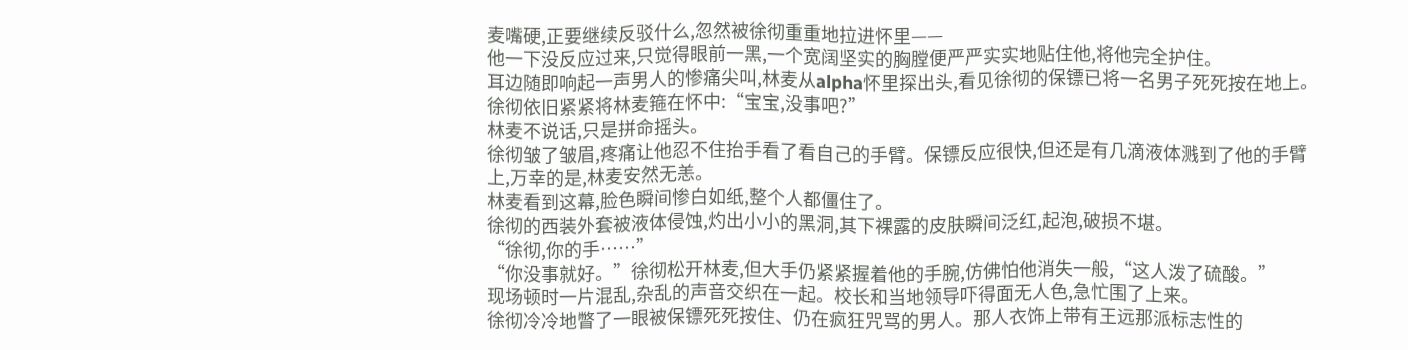麦嘴硬,正要继续反驳什么,忽然被徐彻重重地拉进怀里——
他一下没反应过来,只觉得眼前一黑,一个宽阔坚实的胸膛便严严实实地贴住他,将他完全护住。
耳边随即响起一声男人的惨痛尖叫,林麦从alpha怀里探出头,看见徐彻的保镖已将一名男子死死按在地上。
徐彻依旧紧紧将林麦箍在怀中:“宝宝,没事吧?”
林麦不说话,只是拼命摇头。
徐彻皱了皱眉,疼痛让他忍不住抬手看了看自己的手臂。保镖反应很快,但还是有几滴液体溅到了他的手臂上,万幸的是,林麦安然无恙。
林麦看到这幕,脸色瞬间惨白如纸,整个人都僵住了。
徐彻的西装外套被液体侵蚀,灼出小小的黑洞,其下裸露的皮肤瞬间泛红,起泡,破损不堪。
“徐彻,你的手……”
“你没事就好。”徐彻松开林麦,但大手仍紧紧握着他的手腕,仿佛怕他消失一般,“这人泼了硫酸。”
现场顿时一片混乱,杂乱的声音交织在一起。校长和当地领导吓得面无人色,急忙围了上来。
徐彻冷冷地瞥了一眼被保镖死死按住、仍在疯狂咒骂的男人。那人衣饰上带有王远那派标志性的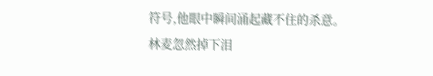符号,他眼中瞬间涌起藏不住的杀意。
林麦忽然掉下泪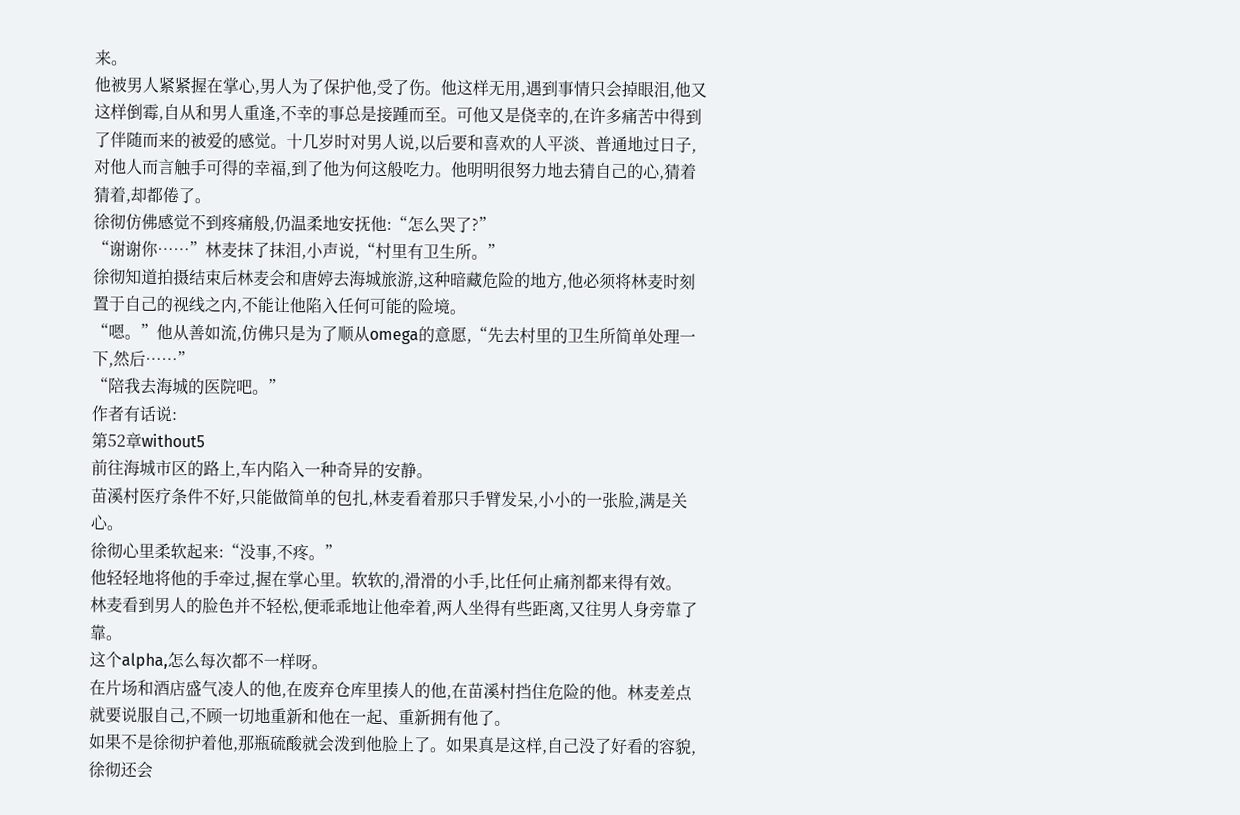来。
他被男人紧紧握在掌心,男人为了保护他,受了伤。他这样无用,遇到事情只会掉眼泪,他又这样倒霉,自从和男人重逢,不幸的事总是接踵而至。可他又是侥幸的,在许多痛苦中得到了伴随而来的被爱的感觉。十几岁时对男人说,以后要和喜欢的人平淡、普通地过日子,对他人而言触手可得的幸福,到了他为何这般吃力。他明明很努力地去猜自己的心,猜着猜着,却都倦了。
徐彻仿佛感觉不到疼痛般,仍温柔地安抚他:“怎么哭了?”
“谢谢你……”林麦抹了抹泪,小声说,“村里有卫生所。”
徐彻知道拍摄结束后林麦会和唐婷去海城旅游,这种暗藏危险的地方,他必须将林麦时刻置于自己的视线之内,不能让他陷入任何可能的险境。
“嗯。”他从善如流,仿佛只是为了顺从omega的意愿,“先去村里的卫生所简单处理一下,然后……”
“陪我去海城的医院吧。”
作者有话说:
第52章without5
前往海城市区的路上,车内陷入一种奇异的安静。
苗溪村医疗条件不好,只能做简单的包扎,林麦看着那只手臂发呆,小小的一张脸,满是关心。
徐彻心里柔软起来:“没事,不疼。”
他轻轻地将他的手牵过,握在掌心里。软软的,滑滑的小手,比任何止痛剂都来得有效。
林麦看到男人的脸色并不轻松,便乖乖地让他牵着,两人坐得有些距离,又往男人身旁靠了靠。
这个alpha,怎么每次都不一样呀。
在片场和酒店盛气凌人的他,在废弃仓库里揍人的他,在苗溪村挡住危险的他。林麦差点就要说服自己,不顾一切地重新和他在一起、重新拥有他了。
如果不是徐彻护着他,那瓶硫酸就会泼到他脸上了。如果真是这样,自己没了好看的容貌,徐彻还会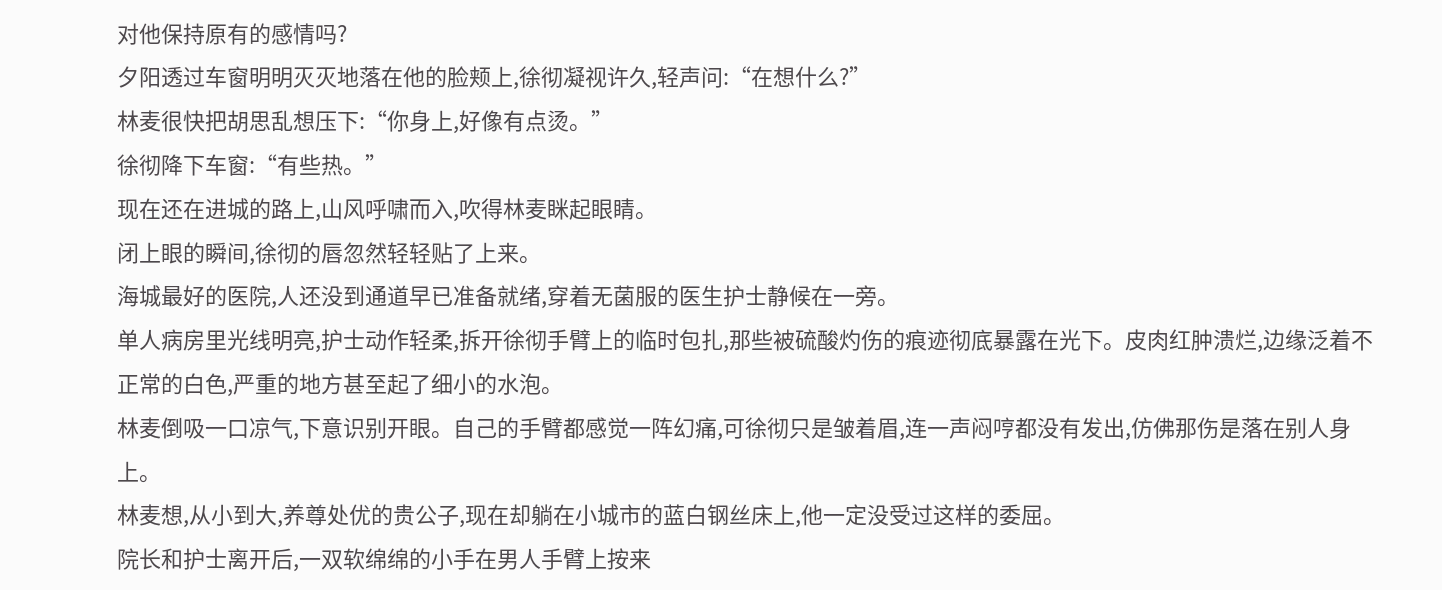对他保持原有的感情吗?
夕阳透过车窗明明灭灭地落在他的脸颊上,徐彻凝视许久,轻声问:“在想什么?”
林麦很快把胡思乱想压下:“你身上,好像有点烫。”
徐彻降下车窗:“有些热。”
现在还在进城的路上,山风呼啸而入,吹得林麦眯起眼睛。
闭上眼的瞬间,徐彻的唇忽然轻轻贴了上来。
海城最好的医院,人还没到通道早已准备就绪,穿着无菌服的医生护士静候在一旁。
单人病房里光线明亮,护士动作轻柔,拆开徐彻手臂上的临时包扎,那些被硫酸灼伤的痕迹彻底暴露在光下。皮肉红肿溃烂,边缘泛着不正常的白色,严重的地方甚至起了细小的水泡。
林麦倒吸一口凉气,下意识别开眼。自己的手臂都感觉一阵幻痛,可徐彻只是皱着眉,连一声闷哼都没有发出,仿佛那伤是落在别人身上。
林麦想,从小到大,养尊处优的贵公子,现在却躺在小城市的蓝白钢丝床上,他一定没受过这样的委屈。
院长和护士离开后,一双软绵绵的小手在男人手臂上按来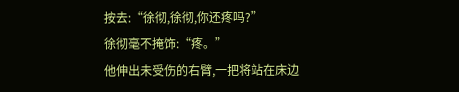按去:“徐彻,徐彻,你还疼吗?”
徐彻毫不掩饰:“疼。”
他伸出未受伤的右臂,一把将站在床边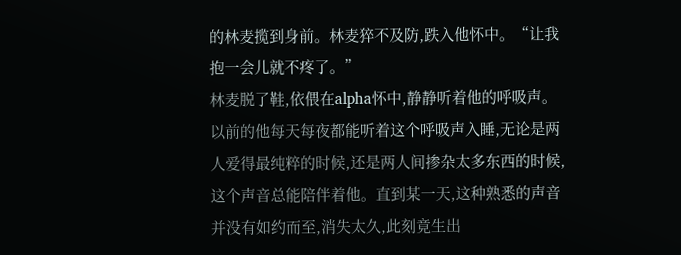的林麦揽到身前。林麦猝不及防,跌入他怀中。“让我抱一会儿就不疼了。”
林麦脱了鞋,依偎在alpha怀中,静静听着他的呼吸声。
以前的他每天每夜都能听着这个呼吸声入睡,无论是两人爱得最纯粹的时候,还是两人间掺杂太多东西的时候,这个声音总能陪伴着他。直到某一天,这种熟悉的声音并没有如约而至,消失太久,此刻竟生出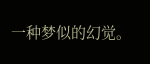一种梦似的幻觉。